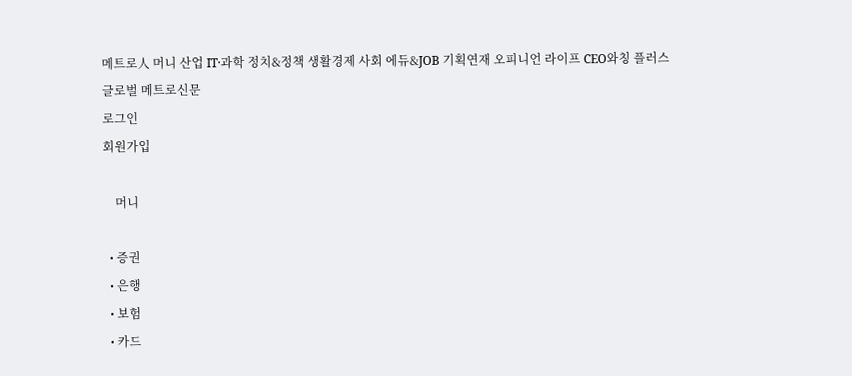메트로人 머니 산업 IT·과학 정치&정책 생활경제 사회 에듀&JOB 기획연재 오피니언 라이프 CEO와칭 플러스
글로벌 메트로신문
로그인
회원가입

    머니

  • 증권
  • 은행
  • 보험
  • 카드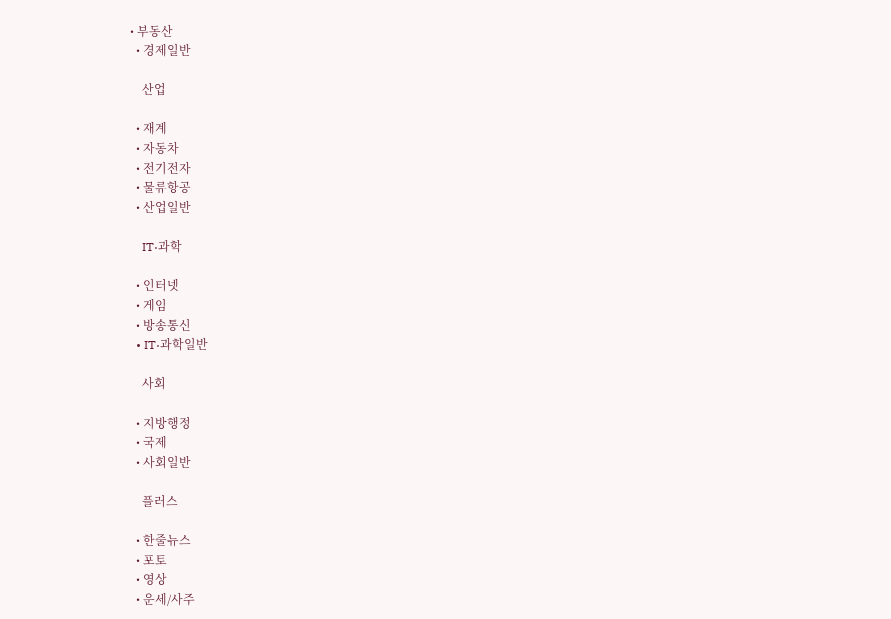• 부동산
  • 경제일반

    산업

  • 재계
  • 자동차
  • 전기전자
  • 물류항공
  • 산업일반

    IT·과학

  • 인터넷
  • 게임
  • 방송통신
  • IT·과학일반

    사회

  • 지방행정
  • 국제
  • 사회일반

    플러스

  • 한줄뉴스
  • 포토
  • 영상
  • 운세/사주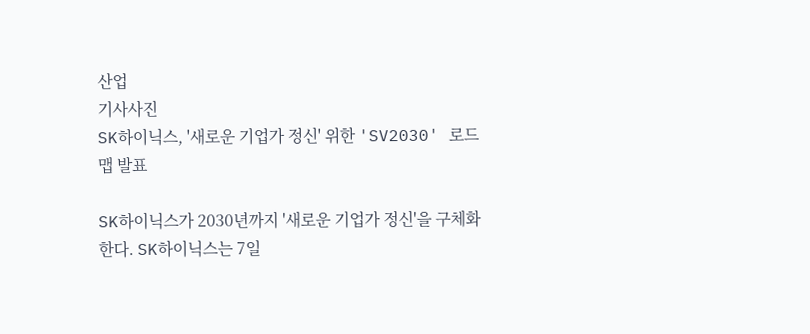산업
기사사진
SK하이닉스, '새로운 기업가 정신' 위한 'SV2030' 로드맵 발표

SK하이닉스가 2030년까지 '새로운 기업가 정신'을 구체화한다. SK하이닉스는 7일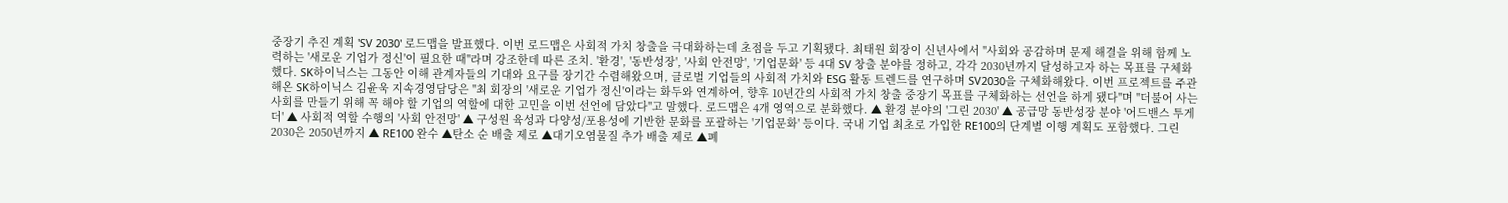중장기 추진 계획 'SV 2030' 로드맵을 발표했다. 이번 로드맵은 사회적 가치 창출을 극대화하는데 초점을 두고 기획됐다. 최태원 회장이 신년사에서 "사회와 공감하며 문제 해결을 위해 함께 노력하는 '새로운 기업가 정신'이 필요한 때"라며 강조한데 따른 조치. '환경', '동반성장', '사회 안전망', '기업문화' 등 4대 SV 창출 분야를 정하고, 각각 2030년까지 달성하고자 하는 목표를 구체화했다. SK하이닉스는 그동안 이해 관계자들의 기대와 요구를 장기간 수렴해왔으며, 글로벌 기업들의 사회적 가치와 ESG 활동 트렌드를 연구하며 SV2030을 구체화해왔다. 이번 프로젝트를 주관해온 SK하이닉스 김윤욱 지속경영담당은 "최 회장의 '새로운 기업가 정신'이라는 화두와 연계하여, 향후 10년간의 사회적 가치 창출 중장기 목표를 구체화하는 선언을 하게 됐다"며 "더불어 사는 사회를 만들기 위해 꼭 해야 할 기업의 역할에 대한 고민을 이번 선언에 담았다"고 말했다. 로드맵은 4개 영역으로 분화했다. ▲ 환경 분야의 '그린 2030' ▲ 공급망 동반성장 분야 '어드밴스 투게더' ▲ 사회적 역할 수행의 '사회 안전망' ▲ 구성원 육성과 다양성/포용성에 기반한 문화를 포괄하는 '기업문화' 등이다. 국내 기업 최초로 가입한 RE100의 단계별 이행 계획도 포함했다. 그린 2030은 2050년까지 ▲ RE100 완수 ▲탄소 순 배출 제로 ▲대기오염물질 추가 배출 제로 ▲폐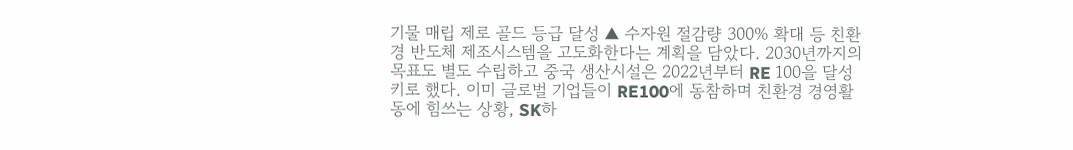기물 매립 제로 골드 등급 달성 ▲ 수자원 절감량 300% 확대 등 친환경 반도체 제조시스템을 고도화한다는 계획을 담았다. 2030년까지의 목표도 별도 수립하고 중국 생산시설은 2022년부터 RE 100을 달성키로 했다. 이미 글로벌 기업들이 RE100에 동참하며 친환경 경영활동에 힘쓰는 상황, SK하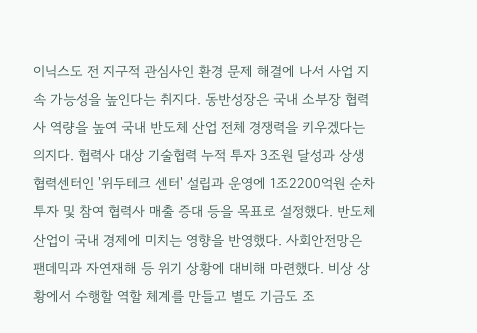이닉스도 전 지구적 관심사인 환경 문제 해결에 나서 사업 지속 가능성을 높인다는 취지다. 동반성장은 국내 소부장 협력사 역량을 높여 국내 반도체 산업 전체 경쟁력을 키우겠다는 의지다. 협력사 대상 기술협력 누적 투자 3조원 달성과 상생협력센터인 '위두테크 센터' 설립과 운영에 1조2200억원 순차 투자 및 참여 협력사 매출 증대 등을 목표로 설정했다. 반도체 산업이 국내 경제에 미치는 영향을 반영했다. 사회안전망은 팬데믹과 자연재해 등 위기 상황에 대비해 마련했다. 비상 상황에서 수행할 역할 체계를 만들고 별도 기금도 조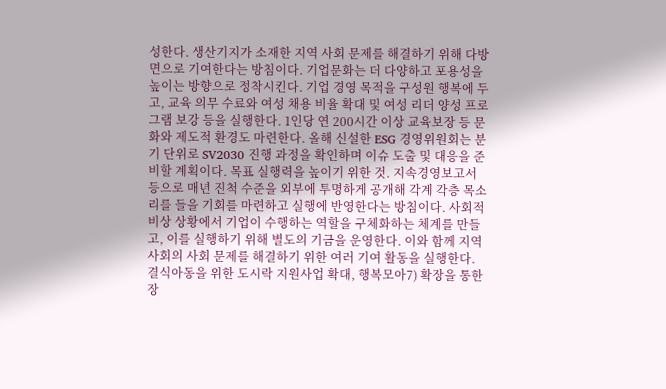성한다. 생산기지가 소재한 지역 사회 문제를 해결하기 위해 다방면으로 기여한다는 방침이다. 기업문화는 더 다양하고 포용성을 높이는 방향으로 정착시킨다. 기업 경영 목적을 구성원 행복에 두고, 교육 의무 수료와 여성 채용 비율 확대 및 여성 리더 양성 프로그램 보강 등을 실행한다. 1인당 연 200시간 이상 교육보장 등 문화와 제도적 환경도 마련한다. 올해 신설한 ESG 경영위원회는 분기 단위로 SV2030 진행 과정을 확인하며 이슈 도출 및 대응을 준비할 계획이다. 목표 실행력을 높이기 위한 것. 지속경영보고서 등으로 매년 진척 수준을 외부에 투명하게 공개해 각계 각층 목소리를 들을 기회를 마련하고 실행에 반영한다는 방침이다. 사회적 비상 상황에서 기업이 수행하는 역할을 구체화하는 체계를 만들고, 이를 실행하기 위해 별도의 기금을 운영한다. 이와 함께 지역사회의 사회 문제를 해결하기 위한 여러 기여 활동을 실행한다. 결식아동을 위한 도시락 지원사업 확대, 행복모아7) 확장을 통한 장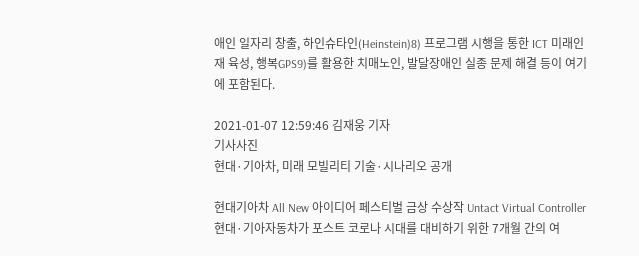애인 일자리 창출, 하인슈타인(Heinstein)8) 프로그램 시행을 통한 ICT 미래인재 육성, 행복GPS9)를 활용한 치매노인, 발달장애인 실종 문제 해결 등이 여기에 포함된다.

2021-01-07 12:59:46 김재웅 기자
기사사진
현대·기아차, 미래 모빌리티 기술·시나리오 공개

현대기아차 All New 아이디어 페스티벌 금상 수상작 Untact Virtual Controller 현대·기아자동차가 포스트 코로나 시대를 대비하기 위한 7개월 간의 여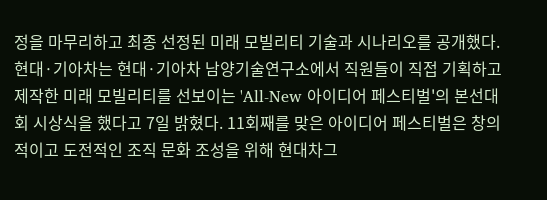정을 마무리하고 최종 선정된 미래 모빌리티 기술과 시나리오를 공개했다. 현대·기아차는 현대·기아차 남양기술연구소에서 직원들이 직접 기획하고 제작한 미래 모빌리티를 선보이는 'All-New 아이디어 페스티벌'의 본선대회 시상식을 했다고 7일 밝혔다. 11회째를 맞은 아이디어 페스티벌은 창의적이고 도전적인 조직 문화 조성을 위해 현대차그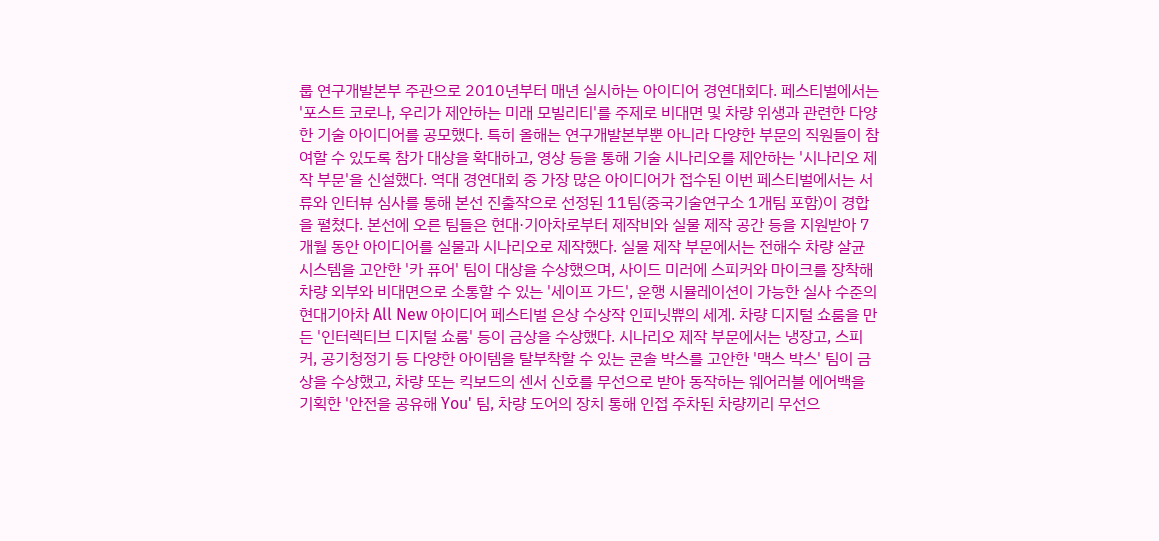룹 연구개발본부 주관으로 2010년부터 매년 실시하는 아이디어 경연대회다. 페스티벌에서는 '포스트 코로나, 우리가 제안하는 미래 모빌리티'를 주제로 비대면 및 차량 위생과 관련한 다양한 기술 아이디어를 공모했다. 특히 올해는 연구개발본부뿐 아니라 다양한 부문의 직원들이 참여할 수 있도록 참가 대상을 확대하고, 영상 등을 통해 기술 시나리오를 제안하는 '시나리오 제작 부문'을 신설했다. 역대 경연대회 중 가장 많은 아이디어가 접수된 이번 페스티벌에서는 서류와 인터뷰 심사를 통해 본선 진출작으로 선정된 11팀(중국기술연구소 1개팀 포함)이 경합을 펼쳤다. 본선에 오른 팀들은 현대·기아차로부터 제작비와 실물 제작 공간 등을 지원받아 7개월 동안 아이디어를 실물과 시나리오로 제작했다. 실물 제작 부문에서는 전해수 차량 살균 시스템을 고안한 '카 퓨어' 팀이 대상을 수상했으며, 사이드 미러에 스피커와 마이크를 장착해 차량 외부와 비대면으로 소통할 수 있는 '세이프 가드', 운행 시뮬레이션이 가능한 실사 수준의 현대기아차 All New 아이디어 페스티벌 은상 수상작 인피닛쀼의 세계. 차량 디지털 쇼룸을 만든 '인터렉티브 디지털 쇼룸' 등이 금상을 수상했다. 시나리오 제작 부문에서는 냉장고, 스피커, 공기청정기 등 다양한 아이템을 탈부착할 수 있는 콘솔 박스를 고안한 '맥스 박스' 팀이 금상을 수상했고, 차량 또는 킥보드의 센서 신호를 무선으로 받아 동작하는 웨어러블 에어백을 기획한 '안전을 공유해 You' 팀, 차량 도어의 장치 통해 인접 주차된 차량끼리 무선으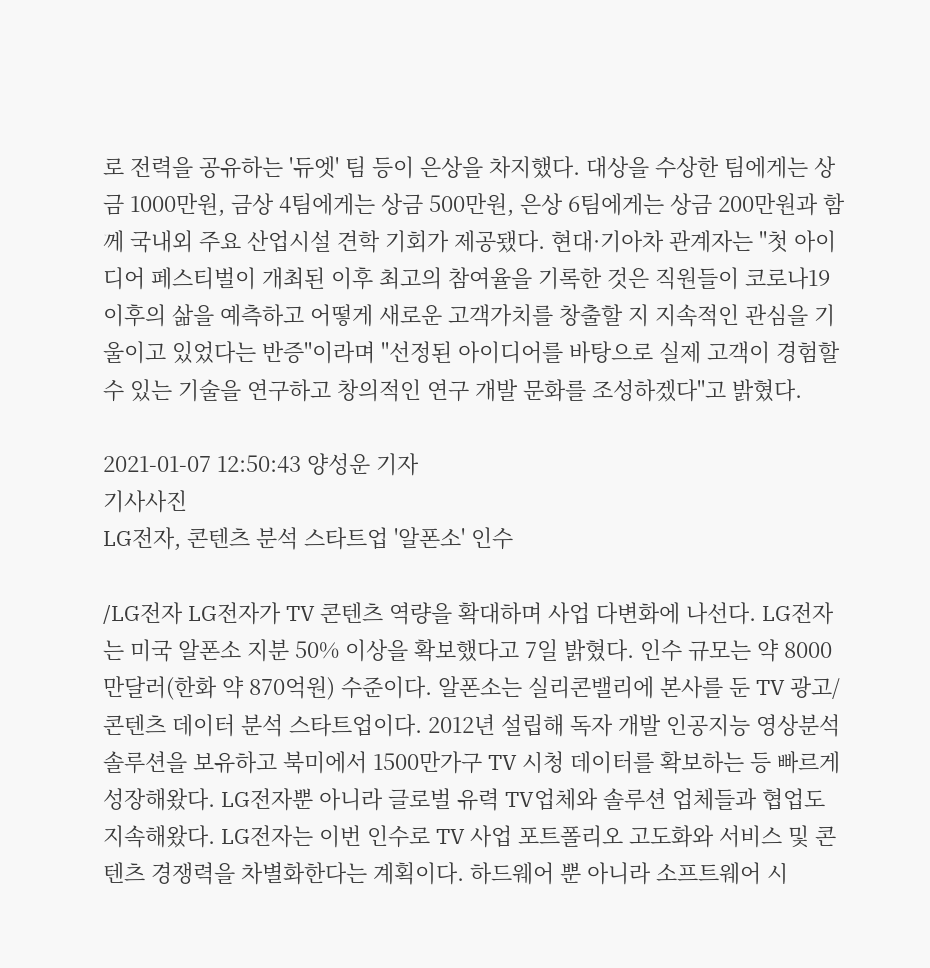로 전력을 공유하는 '듀엣' 팀 등이 은상을 차지했다. 대상을 수상한 팀에게는 상금 1000만원, 금상 4팀에게는 상금 500만원, 은상 6팀에게는 상금 200만원과 함께 국내외 주요 산업시설 견학 기회가 제공됐다. 현대·기아차 관계자는 "첫 아이디어 페스티벌이 개최된 이후 최고의 참여율을 기록한 것은 직원들이 코로나19 이후의 삶을 예측하고 어떻게 새로운 고객가치를 창출할 지 지속적인 관심을 기울이고 있었다는 반증"이라며 "선정된 아이디어를 바탕으로 실제 고객이 경험할 수 있는 기술을 연구하고 창의적인 연구 개발 문화를 조성하겠다"고 밝혔다.

2021-01-07 12:50:43 양성운 기자
기사사진
LG전자, 콘텐츠 분석 스타트업 '알폰소' 인수

/LG전자 LG전자가 TV 콘텐츠 역량을 확대하며 사업 다변화에 나선다. LG전자는 미국 알폰소 지분 50% 이상을 확보했다고 7일 밝혔다. 인수 규모는 약 8000만달러(한화 약 870억원) 수준이다. 알폰소는 실리콘밸리에 본사를 둔 TV 광고/콘텐츠 데이터 분석 스타트업이다. 2012년 설립해 독자 개발 인공지능 영상분석 솔루션을 보유하고 북미에서 1500만가구 TV 시청 데이터를 확보하는 등 빠르게 성장해왔다. LG전자뿐 아니라 글로벌 유력 TV업체와 솔루션 업체들과 협업도 지속해왔다. LG전자는 이번 인수로 TV 사업 포트폴리오 고도화와 서비스 및 콘텐츠 경쟁력을 차별화한다는 계획이다. 하드웨어 뿐 아니라 소프트웨어 시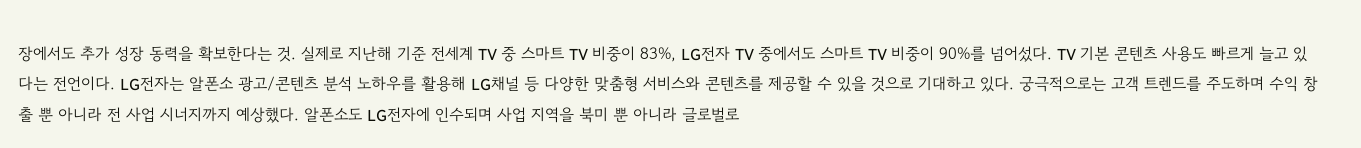장에서도 추가 성장 동력을 확보한다는 것. 실제로 지난해 기준 전세계 TV 중 스마트 TV 비중이 83%, LG전자 TV 중에서도 스마트 TV 비중이 90%를 넘어섰다. TV 기본 콘텐츠 사용도 빠르게 늘고 있다는 전언이다. LG전자는 알폰소 광고/콘텐츠 분석 노하우를 활용해 LG채널 등 다양한 맞춤형 서비스와 콘텐츠를 제공할 수 있을 것으로 기대하고 있다. 궁극적으로는 고객 트렌드를 주도하며 수익 창출 뿐 아니라 전 사업 시너지까지 예상했다. 알폰소도 LG전자에 인수되며 사업 지역을 북미 뿐 아니라 글로벌로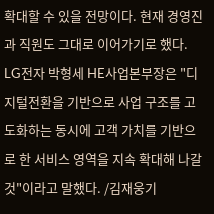확대할 수 있을 전망이다. 현재 경영진과 직원도 그대로 이어가기로 했다. LG전자 박형세 HE사업본부장은 "디지털전환을 기반으로 사업 구조를 고도화하는 동시에 고객 가치를 기반으로 한 서비스 영역을 지속 확대해 나갈 것"이라고 말했다. /김재웅기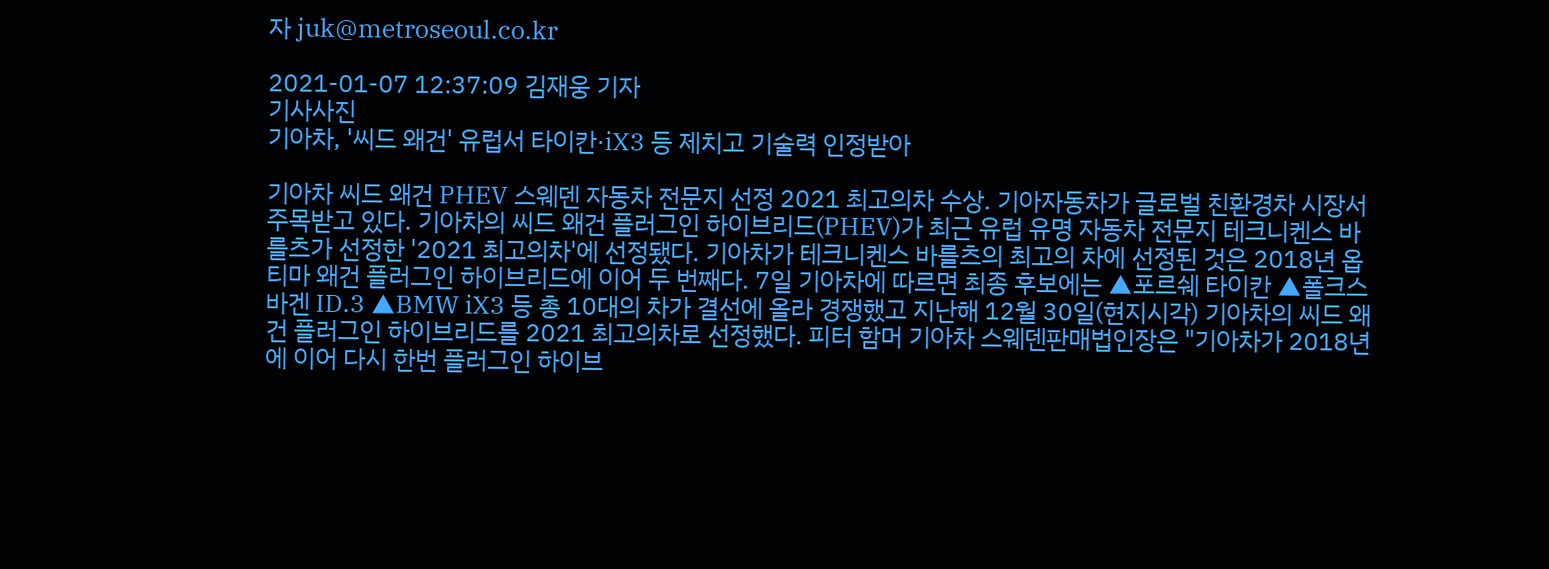자 juk@metroseoul.co.kr

2021-01-07 12:37:09 김재웅 기자
기사사진
기아차, '씨드 왜건' 유럽서 타이칸·iX3 등 제치고 기술력 인정받아

기아차 씨드 왜건 PHEV 스웨덴 자동차 전문지 선정 2021 최고의차 수상. 기아자동차가 글로벌 친환경차 시장서 주목받고 있다. 기아차의 씨드 왜건 플러그인 하이브리드(PHEV)가 최근 유럽 유명 자동차 전문지 테크니켄스 바를츠가 선정한 '2021 최고의차'에 선정됐다. 기아차가 테크니켄스 바를츠의 최고의 차에 선정된 것은 2018년 옵티마 왜건 플러그인 하이브리드에 이어 두 번째다. 7일 기아차에 따르면 최종 후보에는 ▲포르쉐 타이칸 ▲폴크스바겐 ID.3 ▲BMW iX3 등 총 10대의 차가 결선에 올라 경쟁했고 지난해 12월 30일(현지시각) 기아차의 씨드 왜건 플러그인 하이브리드를 2021 최고의차로 선정했다. 피터 함머 기아차 스웨덴판매법인장은 "기아차가 2018년에 이어 다시 한번 플러그인 하이브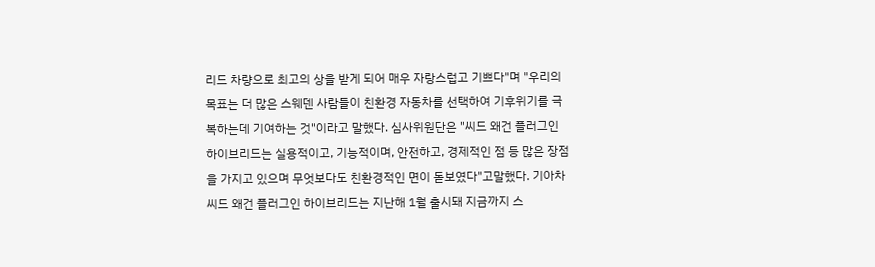리드 차량으로 최고의 상을 받게 되어 매우 자랑스럽고 기쁘다"며 "우리의 목표는 더 많은 스웨덴 사람들이 친환경 자동차를 선택하여 기후위기를 극복하는데 기여하는 것"이라고 말했다. 심사위원단은 "씨드 왜건 플러그인 하이브리드는 실용적이고, 기능적이며, 안전하고, 경제적인 점 등 많은 장점을 가지고 있으며 무엇보다도 친환경적인 면이 돋보였다"고말했다. 기아차 씨드 왜건 플러그인 하이브리드는 지난해 1월 출시돼 지금까지 스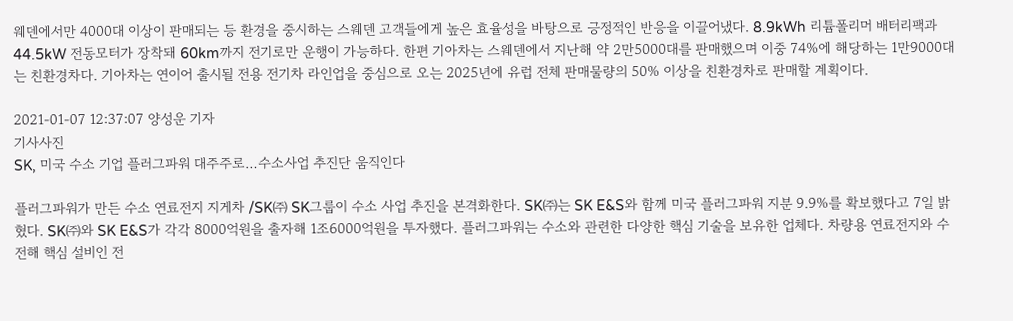웨덴에서만 4000대 이상이 판매되는 등 환경을 중시하는 스웨덴 고객들에게 높은 효율성을 바탕으로 긍정적인 반응을 이끌어냈다. 8.9kWh 리튬폴리머 배터리팩과 44.5kW 전동모터가 장착돼 60km까지 전기로만 운행이 가능하다. 한편 기아차는 스웨덴에서 지난해 약 2만5000대를 판매했으며 이중 74%에 해당하는 1만9000대는 친환경차다. 기아차는 연이어 출시될 전용 전기차 라인업을 중심으로 오는 2025년에 유럽 전체 판매물량의 50% 이상을 친환경차로 판매할 계획이다.

2021-01-07 12:37:07 양성운 기자
기사사진
SK, 미국 수소 기업 플러그파워 대주주로…수소사업 추진단 움직인다

플러그파워가 만든 수소 연료전지 지게차 /SK㈜ SK그룹이 수소 사업 추진을 본격화한다. SK㈜는 SK E&S와 함께 미국 플러그파워 지분 9.9%를 확보했다고 7일 밝혔다. SK㈜와 SK E&S가 각각 8000억원을 출자해 1조6000억원을 투자했다. 플러그파워는 수소와 관련한 다양한 핵심 기술을 보유한 업체다. 차량용 연료전지와 수전해 핵심 설비인 전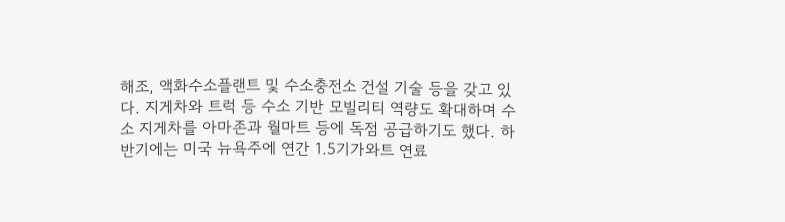해조, 액화수소플랜트 및 수소충전소 건설 기술 등을 갖고 있다. 지게차와 트럭 등 수소 기반 모빌리티 역량도 확대하며 수소 지게차를 아마존과 월마트 등에 독점 공급하기도 했다. 하반기에는 미국 뉴욕주에 연간 1.5기가와트 연료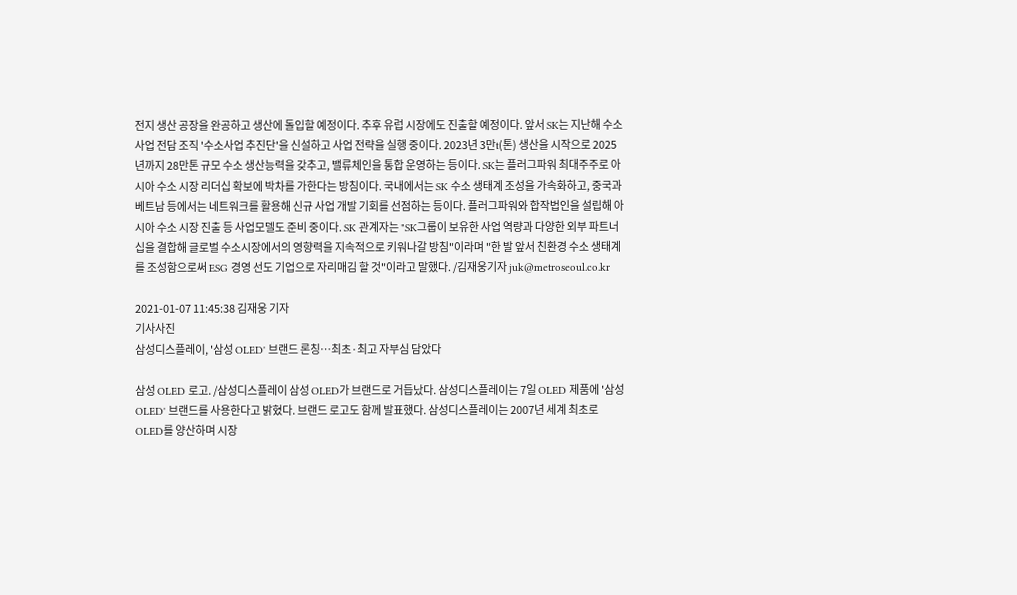전지 생산 공장을 완공하고 생산에 돌입할 예정이다. 추후 유럽 시장에도 진출할 예정이다. 앞서 SK는 지난해 수소사업 전담 조직 '수소사업 추진단'을 신설하고 사업 전략을 실행 중이다. 2023년 3만t(톤) 생산을 시작으로 2025년까지 28만톤 규모 수소 생산능력을 갖추고, 밸류체인을 통합 운영하는 등이다. SK는 플러그파워 최대주주로 아시아 수소 시장 리더십 확보에 박차를 가한다는 방침이다. 국내에서는 SK 수소 생태계 조성을 가속화하고, 중국과 베트남 등에서는 네트워크를 활용해 신규 사업 개발 기회를 선점하는 등이다. 플러그파워와 합작법인을 설립해 아시아 수소 시장 진출 등 사업모델도 준비 중이다. SK 관계자는 "SK그룹이 보유한 사업 역량과 다양한 외부 파트너십을 결합해 글로벌 수소시장에서의 영향력을 지속적으로 키워나갈 방침"이라며 "한 발 앞서 친환경 수소 생태계를 조성함으로써 ESG 경영 선도 기업으로 자리매김 할 것"이라고 말했다. /김재웅기자 juk@metroseoul.co.kr

2021-01-07 11:45:38 김재웅 기자
기사사진
삼성디스플레이, '삼성 OLED' 브랜드 론칭…최초·최고 자부심 담았다

삼성 OLED 로고. /삼성디스플레이 삼성 OLED가 브랜드로 거듭났다. 삼성디스플레이는 7일 OLED 제품에 '삼성 OLED' 브랜드를 사용한다고 밝혔다. 브랜드 로고도 함께 발표했다. 삼성디스플레이는 2007년 세계 최초로 OLED를 양산하며 시장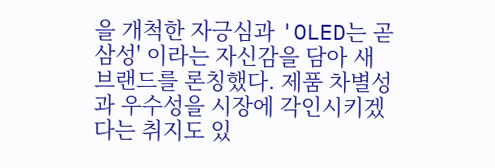을 개척한 자긍심과 'OLED는 곧 삼성' 이라는 자신감을 담아 새 브랜드를 론칭했다. 제품 차별성과 우수성을 시장에 각인시키겠다는 취지도 있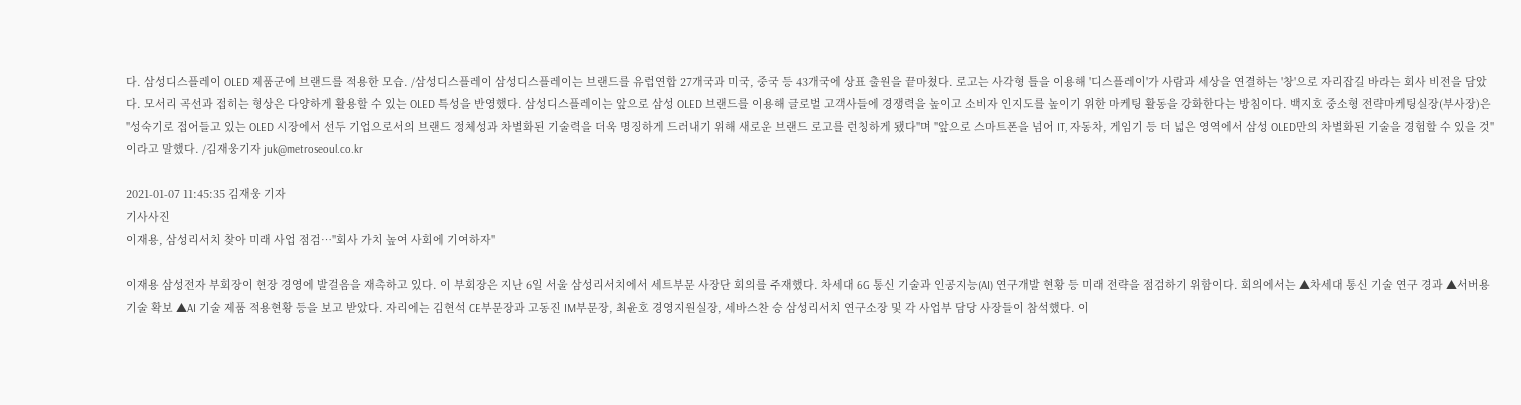다. 삼성디스플레이 OLED 제품군에 브랜드를 적용한 모습. /삼성디스플레이 삼성디스플레이는 브랜드를 유럽연합 27개국과 미국, 중국 등 43개국에 상표 출원을 끝마쳤다. 로고는 사각형 틀을 이용해 '디스플레이'가 사람과 세상을 연결하는 '창'으로 자리잡길 바라는 회사 비전을 담았다. 모서리 곡선과 접히는 형상은 다양하게 활용할 수 있는 OLED 특성을 반영했다. 삼성디스플레이는 앞으로 삼성 OLED 브랜드를 이용해 글로벌 고객사들에 경쟁력을 높이고 소비자 인지도를 높이기 위한 마케팅 활동을 강화한다는 방침이다. 백지호 중소형 전략마케팅실장(부사장)은 "성숙기로 접어들고 있는 OLED 시장에서 선두 기업으로서의 브랜드 정체성과 차별화된 기술력을 더욱 명징하게 드러내기 위해 새로운 브랜드 로고를 런칭하게 됐다"며 "앞으로 스마트폰을 넘어 IT, 자동차, 게임기 등 더 넓은 영역에서 삼성 OLED만의 차별화된 기술을 경험할 수 있을 것"이라고 말했다. /김재웅기자 juk@metroseoul.co.kr

2021-01-07 11:45:35 김재웅 기자
기사사진
이재용, 삼성리서치 찾아 미래 사업 점검…"회사 가치 높여 사회에 기여하자"

이재용 삼성전자 부회장이 현장 경영에 발걸음을 재촉하고 있다. 이 부회장은 지난 6일 서울 삼성리서치에서 세트부문 사장단 회의를 주재했다. 차세대 6G 통신 기술과 인공지능(AI) 연구개발 현황 등 미래 전략을 점검하기 위함이다. 회의에서는 ▲차세대 통신 기술 연구 경과 ▲서버용 기술 확보 ▲AI 기술 제품 적용현황 등을 보고 받았다. 자리에는 김현석 CE부문장과 고동진 IM부문장, 최윤호 경영지원실장, 세바스찬 승 삼성리서치 연구소장 및 각 사업부 담당 사장들이 참석했다. 이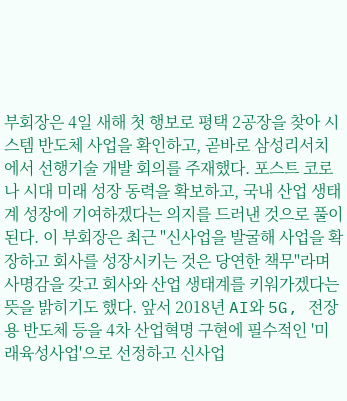부회장은 4일 새해 첫 행보로 평택 2공장을 찾아 시스템 반도체 사업을 확인하고, 곧바로 삼성리서치에서 선행기술 개발 회의를 주재했다. 포스트 코로나 시대 미래 성장 동력을 확보하고, 국내 산업 생태계 성장에 기여하겠다는 의지를 드러낸 것으로 풀이된다. 이 부회장은 최근 "신사업을 발굴해 사업을 확장하고 회사를 성장시키는 것은 당연한 책무"라며 사명감을 갖고 회사와 산업 생태계를 키워가겠다는 뜻을 밝히기도 했다. 앞서 2018년 AI와 5G, 전장용 반도체 등을 4차 산업혁명 구현에 필수적인 '미래육성사업'으로 선정하고 신사업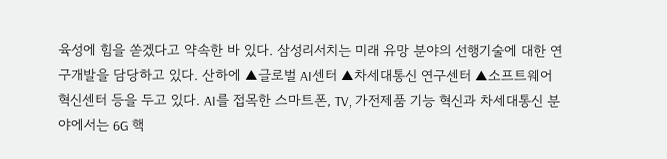육성에 힘을 쏟겠다고 약속한 바 있다. 삼성리서치는 미래 유망 분야의 선행기술에 대한 연구개발을 담당하고 있다. 산하에 ▲글로벌 AI센터 ▲차세대통신 연구센터 ▲소프트웨어혁신센터 등을 두고 있다. AI를 접목한 스마트폰, TV, 가전제품 기능 혁신과 차세대통신 분야에서는 6G 핵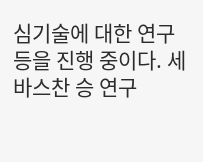심기술에 대한 연구 등을 진행 중이다. 세바스찬 승 연구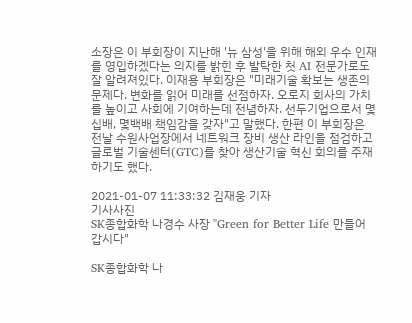소장은 이 부회장이 지난해 '뉴 삼성'을 위해 해외 우수 인재를 영입하겠다는 의지를 밝힌 후 발탁한 첫 AI 전문가로도 잘 알려져있다. 이재용 부회장은 "미래기술 확보는 생존의 문제다. 변화를 읽어 미래를 선점하자. 오로지 회사의 가치를 높이고 사회에 기여하는데 전념하자. 선두기업으로서 몇십배, 몇백배 책임감을 갖자"고 말했다. 한편 이 부회장은 전날 수원사업장에서 네트워크 장비 생산 라인을 점검하고 글로벌 기술센터(GTC)를 찾아 생산기술 혁신 회의를 주재하기도 했다.

2021-01-07 11:33:32 김재웅 기자
기사사진
SK종합화학 나경수 사장 "Green for Better Life 만들어 갑시다"

SK종합화학 나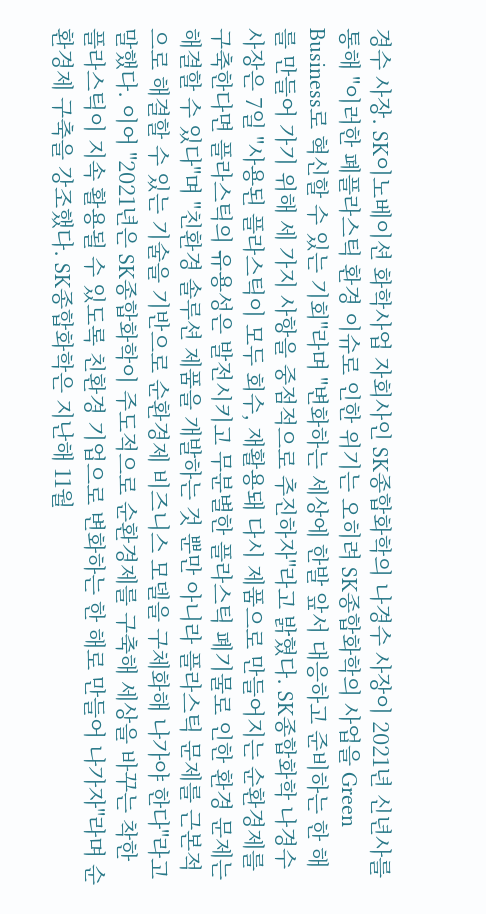경수 사장. SK이노베이션 화학사업 자회사인 SK종합화학의 나경수 사장이 2021년 신년사를 통해 "이러한 폐플라스틱 환경 이슈로 인한 위기는 오히려 SK종합화학의 사업을 Green Business로 혁신할 수 있는 기회"라며 "변화하는 세상에 한발 앞서 대응하고 준비하는 한 해를 만들어 가기 위해 세 가지 사항을 중점적으로 추진하자"라고 밝혔다. SK종합화학 나경수 사장은 7일 "사용된 플라스틱이 모두 회수, 재활용돼 다시 제품으로 만들어지는 순환경제를 구축한다면 플라스틱의 유용성은 발전시키고 무분별한 플라스틱 폐기물로 인한 환경 문제는 해결할 수 있다"며 "친환경 솔루션 제품을 개발하는 것 뿐만 아니라 플라스틱 문제를 근본적으로 해결할 수 있는 기술을 기반으로 순환경제 비즈니스 모델을 구체화해 나가야 한다"라고 말했다. 이어 "2021년은 SK종합화학이 주도적으로 순환경제를 구축해 세상을 바꾸는 착한 플라스틱이 지속 활용될 수 있도록 친환경 기업으로 변화하는 한 해로 만들어 나가자"라며 순환경제 구축을 강조했다. SK종합화학은 지난해 11월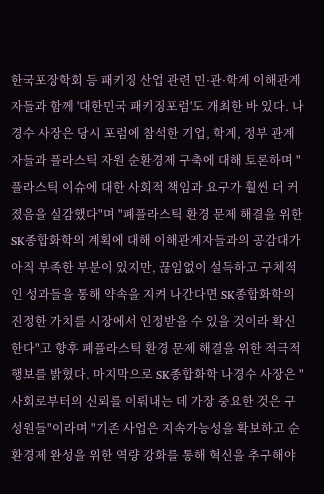한국포장학회 등 패키징 산업 관련 민·관·학계 이해관계자들과 함께 '대한민국 패키징포럼'도 개최한 바 있다. 나경수 사장은 당시 포럼에 참석한 기업, 학계, 정부 관계자들과 플라스틱 자원 순환경제 구축에 대해 토론하며 "플라스틱 이슈에 대한 사회적 책임과 요구가 훨씬 더 커졌음을 실감했다"며 "폐플라스틱 환경 문제 해결을 위한 SK종합화학의 계획에 대해 이해관계자들과의 공감대가 아직 부족한 부분이 있지만, 끊임없이 설득하고 구체적인 성과들을 통해 약속을 지켜 나간다면 SK종합화학의 진정한 가치를 시장에서 인정받을 수 있을 것이라 확신한다"고 향후 폐플라스틱 환경 문제 해결을 위한 적극적 행보를 밝혔다. 마지막으로 SK종합화학 나경수 사장은 "사회로부터의 신뢰를 이뤄내는 데 가장 중요한 것은 구성원들"이라며 "기존 사업은 지속가능성을 확보하고 순환경제 완성을 위한 역량 강화를 통해 혁신을 추구해야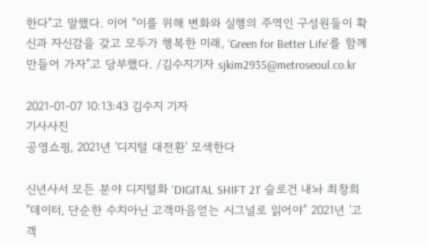한다"고 말했다. 이어 "이를 위해 변화와 실행의 주역인 구성원들이 확신과 자신감을 갖고 모두가 행복한 미래, 'Green for Better Life'를 함께 만들어 가자"고 당부했다. /김수지기자 sjkim2935@metroseoul.co.kr

2021-01-07 10:13:43 김수지 기자
기사사진
공영쇼핑, 2021년 '디지털 대전환' 모색한다

신년사서 모든 분야 디지털화 'DIGITAL SHIFT 21' 슬로건 내놔 최창희 "데이터, 단순한 수치아닌 고객마음얻는 시그널로 읽어야" 2021년 '고객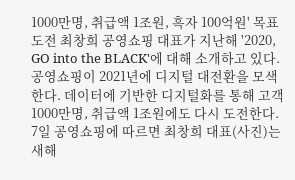1000만명, 취급액 1조원, 흑자 100억원' 목표 도전 최창희 공영쇼핑 대표가 지난해 '2020, GO into the BLACK'에 대해 소개하고 있다. 공영쇼핑이 2021년에 디지털 대전환을 모색한다. 데이터에 기반한 디지털화를 통해 고객 1000만명, 취급액 1조원에도 다시 도전한다. 7일 공영쇼핑에 따르면 최창희 대표(사진)는 새해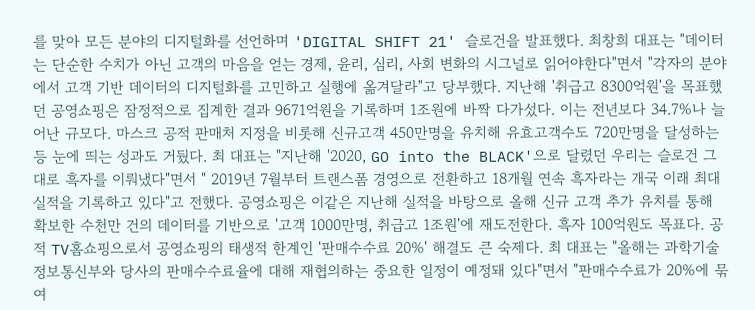를 맞아 모든 분야의 디지털화를 선언하며 'DIGITAL SHIFT 21' 슬로건을 발표했다. 최창희 대표는 "데이터는 단순한 수치가 아닌 고객의 마음을 얻는 경제, 윤리, 심리, 사회 변화의 시그널로 읽어야한다"면서 "각자의 분야에서 고객 기반 데이터의 디지털화를 고민하고 실행에 옮겨달라"고 당부했다. 지난해 '취급고 8300억원'을 목표했던 공영쇼핑은 잠정적으로 집계한 결과 9671억원을 기록하며 1조원에 바짝 다가섰다. 이는 전년보다 34.7%나 늘어난 규모다. 마스크 공적 판매처 지정을 비롯해 신규고객 450만명을 유치해 유효고객수도 720만명을 달성하는 등 눈에 띄는 성과도 거뒀다. 최 대표는 "지난해 '2020, GO into the BLACK'으로 달렸던 우리는 슬로건 그대로 흑자를 이뤄냈다"면서 " 2019년 7월부터 트랜스폼 경영으로 전환하고 18개월 연속 흑자라는 개국 이래 최대 실적을 기록하고 있다"고 전했다. 공영쇼핑은 이같은 지난해 실적을 바탕으로 올해 신규 고객 추가 유치를 통해 확보한 수천만 건의 데이터를 기반으로 '고객 1000만명, 취급고 1조원'에 재도전한다. 흑자 100억원도 목표다. 공적 TV홈쇼핑으로서 공영쇼핑의 태생적 한계인 '판매수수료 20%' 해결도 큰 숙제다. 최 대표는 "올해는 과학기술정보통신부와 당사의 판매수수료율에 대해 재협의하는 중요한 일정이 예정돼 있다"면서 "판매수수료가 20%에 묶여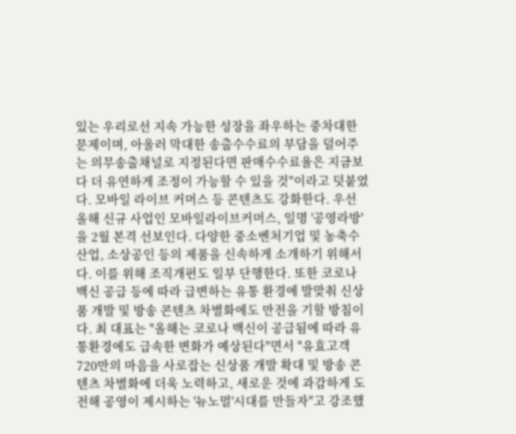있는 우리로선 지속 가능한 성장을 좌우하는 중차대한 문제이며, 아울러 막대한 송출수수료의 부담을 덜어주는 의무송출채널로 지정된다면 판매수수료율은 지금보다 더 유연하게 조정이 가능할 수 있을 것"이라고 덧붙였다. 모바일 라이브 커머스 등 콘텐츠도 강화한다. 우선 올해 신규 사업인 모바일라이브커머스, 일명 '공영라방'을 2월 본격 선보인다. 다양한 중소벤처기업 및 농축수산업, 소상공인 등의 제품을 신속하게 소개하기 위해서다. 이를 위해 조직개편도 일부 단행한다. 또한 코로나 백신 공급 등에 따라 급변하는 유통 환경에 발맞춰 신상품 개발 및 방송 콘텐츠 차별화에도 만전을 기할 방침이다. 최 대표는 "올해는 코로나 백신이 공급됨에 따라 유통환경에도 급속한 변화가 예상된다"면서 "유효고객 720만의 마음을 사로잡는 신상품 개발 확대 및 방송 콘텐츠 차별화에 더욱 노력하고, 새로운 것에 과감하게 도전해 공영이 제시하는 '뉴노멀'시대를 만들자"고 강조했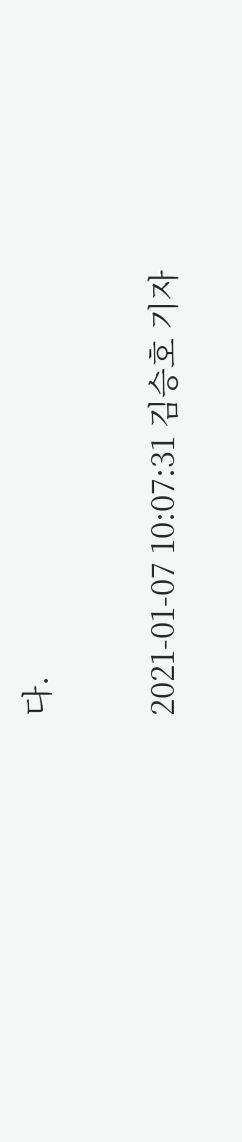다.

2021-01-07 10:07:31 김승호 기자